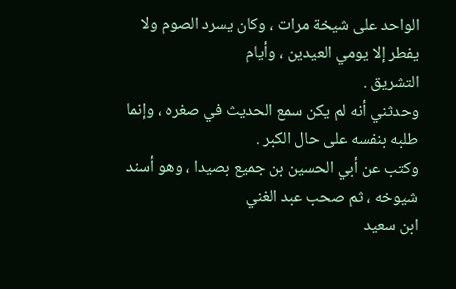الواحد على شيخة مرات ، وكان يسرد الصوم ولا يفطر إلا يومي العيدين ، وأيام
التشريق .
وحدثني أنه لم يكن سمع الحديث في صغره ، وإنما طلبه بنفسه على حال الكبر .
وكتب عن أبي الحسين بن جميع بصيدا ، وهو أسند شيوخه ، ثم صحب عبد الغني
ابن سعيد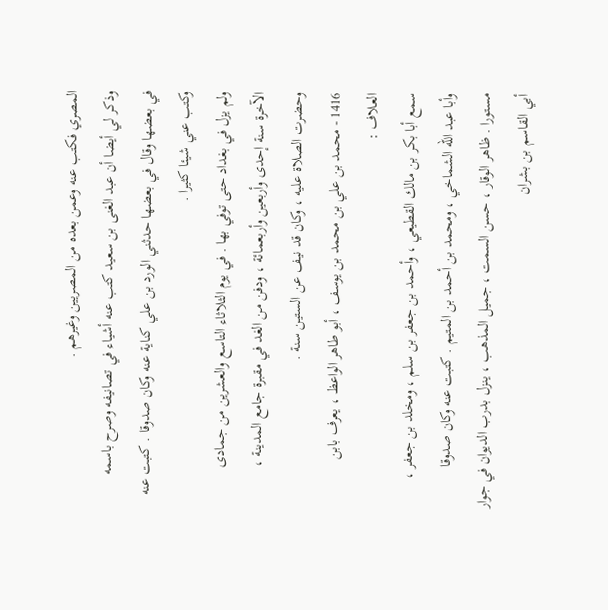المصري فكتب عنه وعمن بعده من المصريين وغيرهم .
وذكر لي أيضا أن عبد الغنى بن سعيد كتب عنه أشياء في تصانيفه وصرح باسمه
في بعضها وقال في بعضها حدثني الورد بن علي كناية عنه وكان صدوقا . كتبت عنه
وكتب عني شيئا كثيرا .
ولم يزل في بغداد حتى توفي بها . في يوم الثلاثاء التاسع والعشرين من جمادى
الآخرة سنة إحدى وأربعين وأربعمائة ، ودفن من الغد في مقبرة جامع المدينة ،
وحضرت الصلاة عليه ، وكان قد نيف عن الستين سنة .
1416 - محمد بن علي بن محمد بن يوسف ، أبو طاهر الواعظ ، يعرف بابن
العلاف :
سمع أبا بكر بن مالك القطيعي ، وأحمد بن جعفر بن سلم ، ومخلد بن جعفر ،
وأبا عبد الله الشماخي ، ومحمد بن أحمد بن المتيم . كتبت عنه وكان صدوقا
مستورا . ظاهر الوقار ، حسن السمت ، جميل المذهب ، ينزل بدرب الديوان في جوار
أبي القاسم بن بشران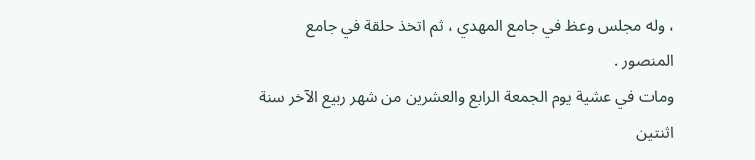، وله مجلس وعظ في جامع المهدي ، ثم اتخذ حلقة في جامع
المنصور .
ومات في عشية يوم الجمعة الرابع والعشرين من شهر ربيع الآخر سنة اثنتين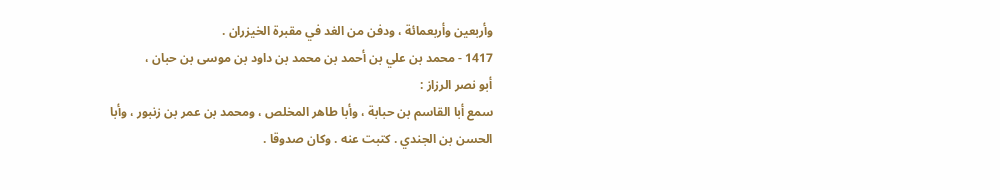وأربعين وأربعمائة ، ودفن من الغد في مقبرة الخيزران .
1417 - محمد بن علي بن أحمد بن محمد بن داود بن موسى بن حبان ،
أبو نصر الرزاز :
سمع أبا القاسم بن حبابة ، وأبا طاهر المخلص ، ومحمد بن عمر بن زنبور ، وأبا
الحسن بن الجندي . كتبت عنه . وكان صدوقا .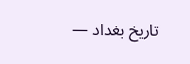تاريخ بغداد —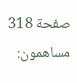صفحة 318
مساهمون: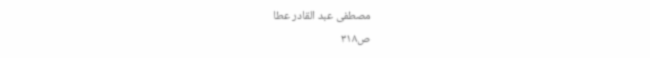مصطفى عبد القادر عطا
ص٣١٨